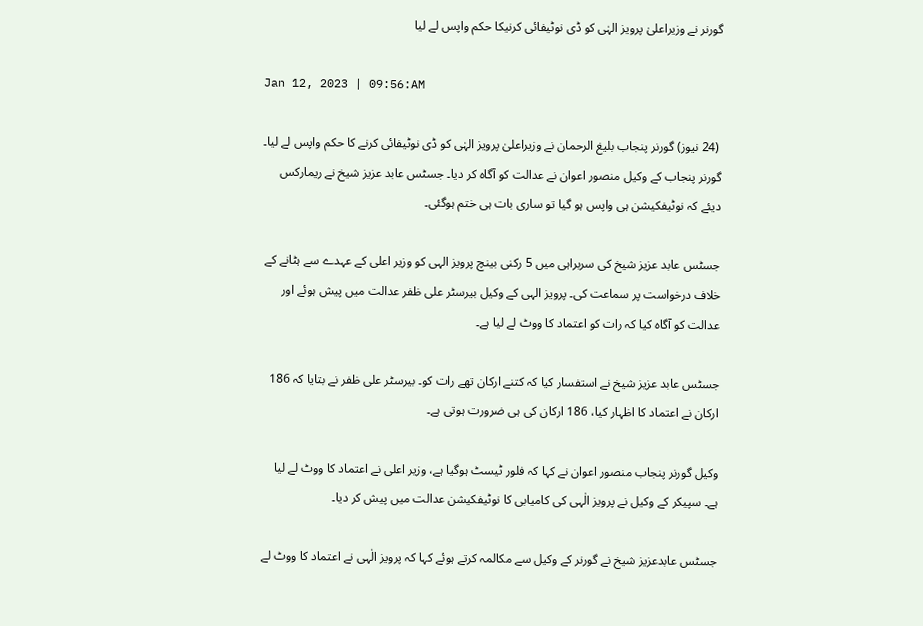گورنر نے وزیراعلیٰ پرویز الہٰی کو ڈی نوٹیفائی کرنیکا حکم واپس لے لیا

Jan 12, 2023 | 09:56:AM

 (24 نیوز) گورنر پنجاب بلیغ الرحمان نے وزیراعلیٰ پرویز الہٰی کو ڈی نوٹیفائی کرنے کا حکم واپس لے لیا۔ گورنر پنجاب کے وکیل منصور اعوان نے عدالت کو آگاہ کر دیا۔ جسٹس عابد عزیز شیخ نے ریمارکس دیئے کہ نوٹیفکیشن ہی واپس ہو گیا تو ساری بات ہی ختم ہوگئی۔

جسٹس عابد عزیز شیخ کی سربراہی میں 5 رکنی بینچ پرویز الہی کو وزیر اعلی کے عہدے سے ہٹانے کے خلاف درخواست پر سماعت کی۔ پرویز الہی کے وکیل بیرسٹر علی ظفر عدالت میں پیش ہوئے اور عدالت کو آگاہ کیا کہ رات کو اعتماد کا ووٹ لے لیا ہے۔

جسٹس عابد عزیز شیخ نے استفسار کیا کہ کتنے ارکان تھے رات کو۔ بیرسٹر علی ظفر نے بتایا کہ 186 ارکان نے اعتماد کا اظہار کیا، 186 ارکان کی ہی ضرورت ہوتی ہے۔

وکیل گورنر پنجاب منصور اعوان نے کہا کہ فلور ٹیسٹ ہوگیا ہے، وزیر اعلی نے اعتماد کا ووٹ لے لیا ہے۔ سپیکر کے وکیل نے پرویز الٰہی کی کامیابی کا نوٹیفکیشن عدالت میں پیش کر دیا۔

جسٹس عابدعزیز شیخ نے گورنر کے وکیل سے مکالمہ کرتے ہوئے کہا کہ پرویز الٰہی نے اعتماد کا ووٹ لے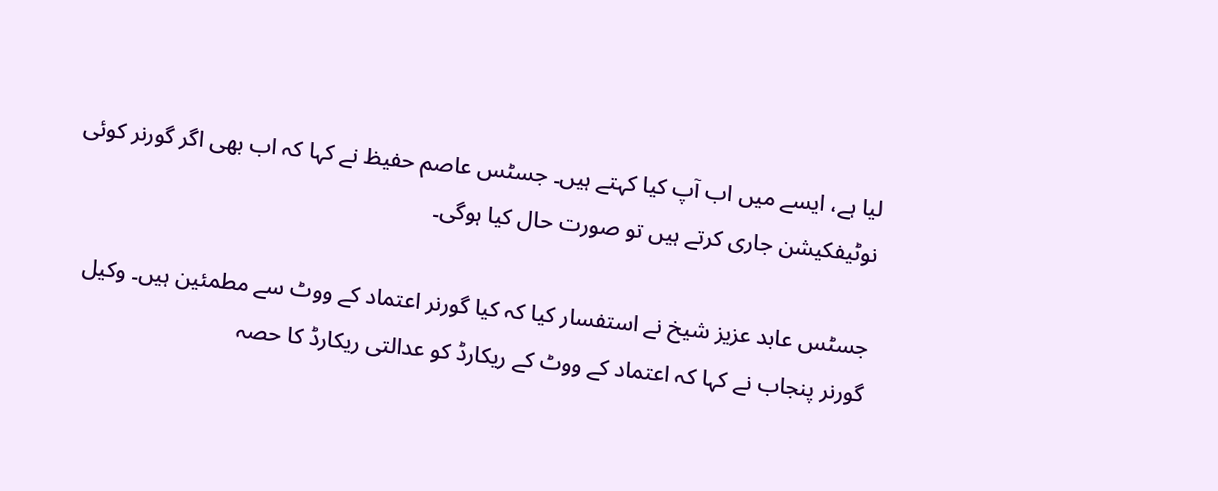لیا ہے، ایسے میں اب آپ کیا کہتے ہیں۔ جسٹس عاصم حفیظ نے کہا کہ اب بھی اگر گورنر کوئی نوٹیفکیشن جاری کرتے ہیں تو صورت حال کیا ہوگی۔

جسٹس عابد عزیز شیخ نے استفسار کیا کہ کیا گورنر اعتماد کے ووٹ سے مطمئین ہیں۔ وکیل گورنر پنجاب نے کہا کہ اعتماد کے ووٹ کے ریکارڈ کو عدالتی ریکارڈ کا حصہ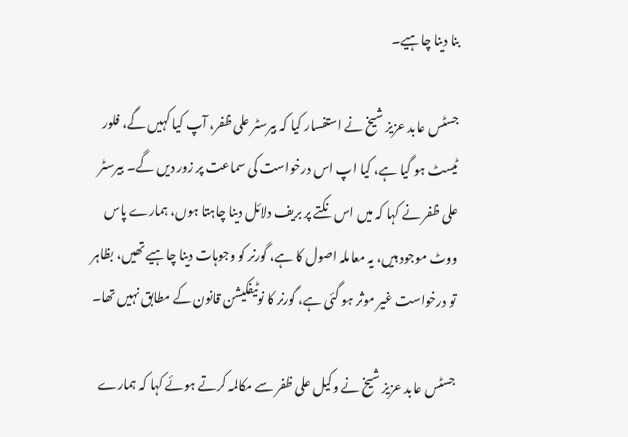بنا دینا چاہیے۔

جسٹس عابد عزیز شیخ نے استفسار کیا کہ بیرسٹر علی ظفر، آپ کیا کہیں گے، فلور ٹیسٹ ہو گیا ہے، کیا اپ اس درخواست کی سماعت پر زور دیں گے۔ بیرسٹر علی ظفر نے کہا کہ میں اس نکتے پر بریف دلائل دینا چاہتا ہوں، ہمارے پاس ووٹ موجود ہیں، یہ معاملہ اصول کا ہے، گورنر کو وجوہات دینا چاہیے تھیں، بظاہر تو درخواست غیر موثر ہو گئی ہے، گورنر کا نوٹیفکیشن قانون کے مطابق نہیں تھا۔

جسٹس عابد عزیز شیخ نے وکیل علی ظفر سے مکالمہ کرتے ہوئے کہا کہ ہمارے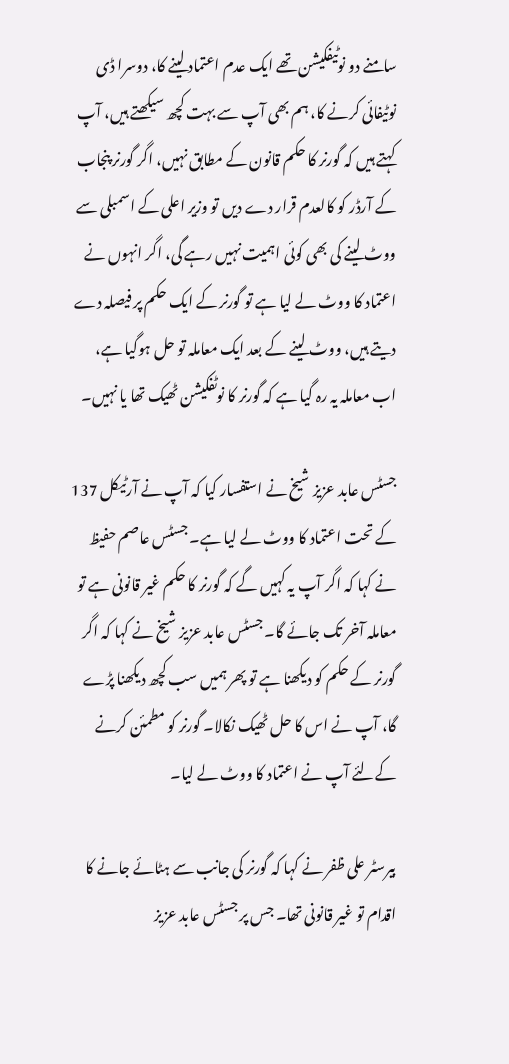سامنے دو نوٹیفکیشن تھے ایک عدم اعتماد لینے کا، دوسرا ڈی نوٹیفائی کرنے کا، ہم بھی آپ سے بہت کچھ سیکھتے ہیں، آپ کہتے ہیں کہ گورنر کا حکم قانون کے مطابق نہیں، اگر گورنر پنجاب کے آرڈر کو کالعدم قرار دے دیں تو وزیر اعلی کے اسمبلی سے ووٹ لینے کی بھی کوئی اہمیت نہیں رہے گی، اگر انہوں نے اعتماد کا ووٹ لے لیا ہے تو گورنر کے ایک حکم پر فیصلہ دے دیتے ہیں، ووٹ لینے کے بعد ایک معاملہ تو حل ہوگیا ہے، اب معاملہ یہ رہ گیا ہے کہ گورنر کا نوٹفکیشن ٹھیک تھا یا نہیں۔

جسٹس عابد عزیز شیخ نے استفسار کیا کہ آپ نے آرٹیکل 137 کے تحت اعتماد کا ووٹ لے لیا ہے۔ جسٹس عاصم حفیظ نے کہا کہ اگر آپ یہ کہیں گے کہ گورنر کا حکم غیر قانونی ہے تو معاملہ آخر تک جائے گا۔ جسٹس عابد عزیز شیخ نے کہا کہ اگر گورنر کے حکم کو دیکھنا ہے تو پھر ہمیں سب کچھ دیکھنا پڑے گا، آپ نے اس کا حل ٹھیک نکالا۔ گورنر کو مطمئن کرنے کےلئے آپ نے اعتماد کا ووٹ لے لیا۔

بیرسٹر علی ظفر نے کہا کہ گورنر کی جانب سے ہٹائے جانے کا اقدام تو غیر قانونی تھا۔ جس پر جسٹس عابد عزیز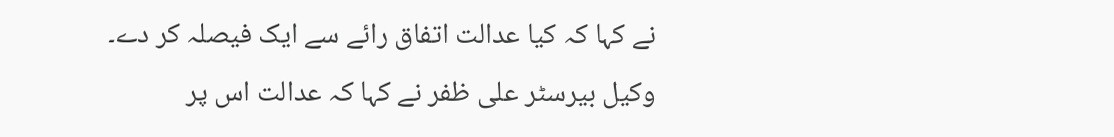نے کہا کہ کیا عدالت اتفاق رائے سے ایک فیصلہ کر دے۔ وکیل بیرسٹر علی ظفر نے کہا کہ عدالت اس پر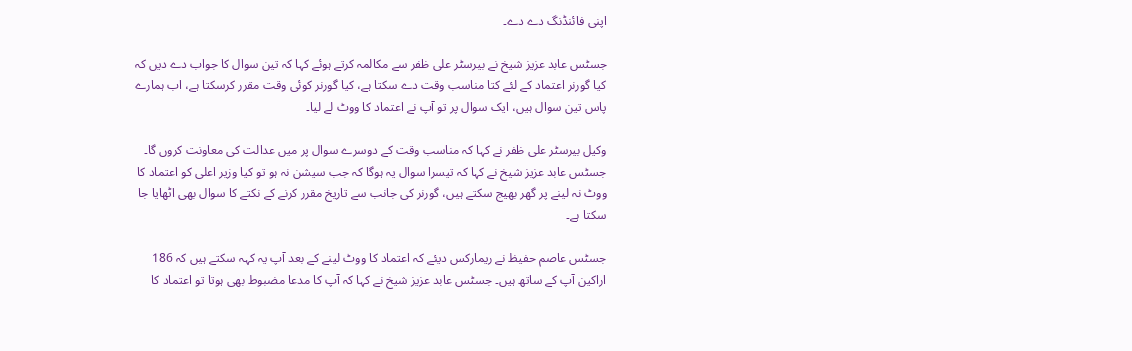اپنی فائنڈنگ دے دے۔

جسٹس عابد عزیز شیخ نے بیرسٹر علی ظفر سے مکالمہ کرتے ہوئے کہا کہ تین سوال کا جواب دے دیں کہ کیا گورنر اعتماد کے لئے کتا مناسب وقت دے سکتا ہے، کیا گورنر کوئی وقت مقرر کرسکتا ہے، اب ہمارے پاس تین سوال ہیں، ایک سوال پر تو آپ نے اعتماد کا ووٹ لے لیا۔

وکیل بیرسٹر علی ظفر نے کہا کہ مناسب وقت کے دوسرے سوال پر میں عدالت کی معاونت کروں گا۔ جسٹس عابد عزیز شیخ نے کہا کہ تیسرا سوال یہ ہوگا کہ جب سیشن نہ ہو تو کیا وزیر اعلی کو اعتماد کا ووٹ نہ لینے پر گھر بھیج سکتے ہیں، گورنر کی جانب سے تاریخ مقرر کرنے کے نکتے کا سوال بھی اٹھایا جا سکتا ہے۔

جسٹس عاصم حفیظ نے ریمارکس دیئے کہ اعتماد کا ووٹ لینے کے بعد آپ یہ کہہ سکتے ہیں کہ 186 اراکین آپ کے ساتھ ہیں۔ جسٹس عابد عزیز شیخ نے کہا کہ آپ کا مدعا مضبوط بھی ہوتا تو اعتماد کا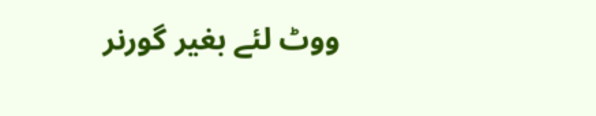ووٹ لئے بغیر گورنر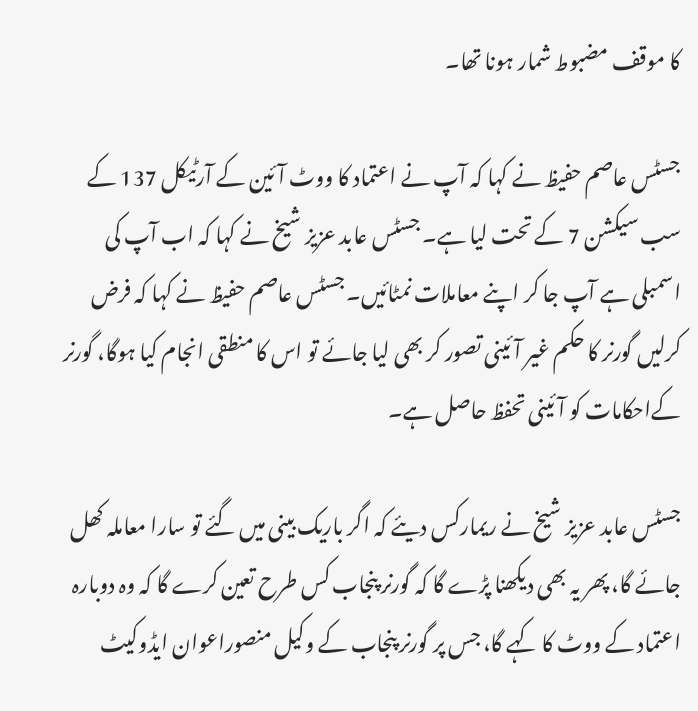کا موقف مضبوط شمار ہونا تھا۔

جسٹس عاصم حفیظ نے کہا کہ آپ نے اعتماد کا ووٹ آئین کے آرٹیکل 137 کے سب سیکشن 7 کے تحت لیا ہے۔ جسٹس عابد عزیز شیخ نے کہا کہ اب آپ کی اسمبلی ہے آپ جا کر اپنے معاملات نمٹائیں۔ جسٹس عاصم حفیظ نے کہا کہ فرض کرلیں گورنر کا حکم غیر آئینی تصور کر بھی لیا جائے تو اس کا منطقی انجام کیا ہوگا، گورنر کےاحکامات کو آئینی تحفظ حاصل ہے۔

جسٹس عابد عزیز شیخ نے ریمارکس دیئے کہ اگر باریک بینی میں گئے تو سارا معاملہ کھل جائے گا، پھر یہ بھی دیکھنا پڑے گا کہ گورنر پنجاب کس طرح تعین کرے گا کہ وہ دوبارہ اعتماد کے ووٹ کا کہے گا، جس پر گورنر پنجاب کے وکیل منصوراعوان ایڈوکیٹ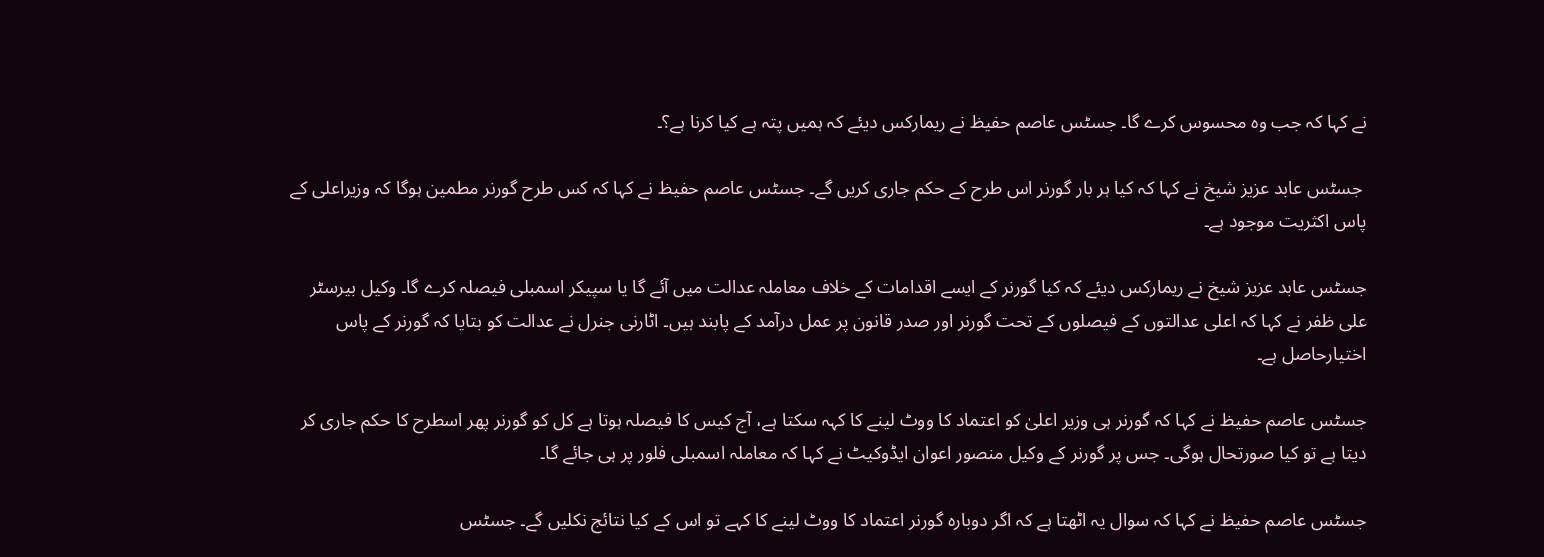نے کہا کہ جب وہ محسوس کرے گا۔ جسٹس عاصم حفیظ نے ریمارکس دیئے کہ ہمیں پتہ ہے کیا کرنا ہے؟۔

 جسٹس عابد عزیز شیخ نے کہا کہ کیا ہر بار گورنر اس طرح کے حکم جاری کریں گے۔ جسٹس عاصم حفیظ نے کہا کہ کس طرح گورنر مطمین ہوگا کہ وزیراعلی کے پاس اکثریت موجود ہے۔

جسٹس عابد عزیز شیخ نے ریمارکس دیئے کہ کیا گورنر کے ایسے اقدامات کے خلاف معاملہ عدالت میں آئے گا یا سپیکر اسمبلی فیصلہ کرے گا۔ وکیل بیرسٹر علی ظفر نے کہا کہ اعلی عدالتوں کے فیصلوں کے تحت گورنر اور صدر قانون پر عمل درآمد کے پابند ہیں۔ اٹارنی جنرل نے عدالت کو بتایا کہ گورنر کے پاس اختیارحاصل ہے۔

جسٹس عاصم حفیظ نے کہا کہ گورنر ہی وزیر اعلیٰ کو اعتماد کا ووٹ لینے کا کہہ سکتا ہے، آج کیس کا فیصلہ ہوتا ہے کل کو گورنر پھر اسطرح کا حکم جاری کر دیتا ہے تو کیا صورتحال ہوگی۔ جس پر گورنر کے وکیل منصور اعوان ایڈوکیٹ نے کہا کہ معاملہ اسمبلی فلور پر ہی جائے گا۔

جسٹس عاصم حفیظ نے کہا کہ سوال یہ اٹھتا ہے کہ اگر دوبارہ گورنر اعتماد کا ووٹ لینے کا کہے تو اس کے کیا نتائج نکلیں گے۔ جسٹس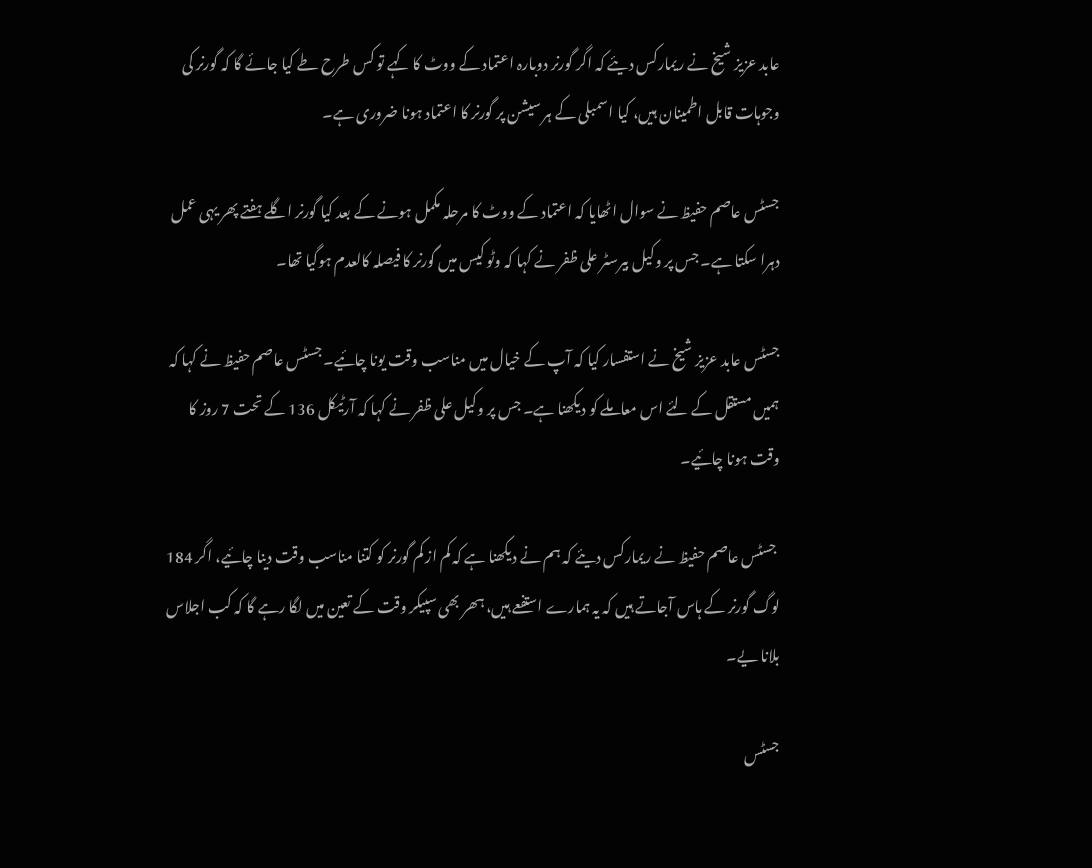عابد عزیز شیخ نے ریمارکس دیئے کہ اگر گورنر دوبارہ اعتماد کے ووٹ کا کہے تو کس طرح طے کیا جائے گا کہ گورنر کی وجوہات قابل اطمینان ہیں، کیا اسمبلی کے ہر سیشن پر گورنر کا اعتماد ہونا ضروری ہے۔

جسٹس عاصم حفیظ نے سوال اٹھایا کہ اعتماد کے ووٹ کا مرحلہ مکمل ہونے کے بعد کیا گورنر اگلے ہفتے پھر یہی عمل دہرا سکتا ہے۔ جس پر وکیل بیرسٹر علی ظفر نے کہا کہ وٹو کیس میں گورنر کا فیصلہ کالعدم ہوگیا تھا۔

جسٹس عابد عزیز شیخ نے استفسار کیا کہ آپ کے خیال میں مناسب وقت یونا چائیے۔ جسٹس عاصم حفیظ نے کہا کہ ہمیں مستقل کے لئے اس معاملے کو دیکھنا ہے۔ جس پر وکیل علی ظفر نے کہا کہ آرٹیکل 136 کے تحت 7 روز کا وقت ہونا چائیے۔

 جسٹس عاصم حفیظ نے ریمارکس دیئے کہ ہم نے دیکھنا ہے کہ کم از کم گورنر کو کتنا مناسب وقت دینا چائیے، اگر 184 لوگ گورنر کے ہاس آجاتے ہیں کہ یہ ہمارے استفعے ہیں، ہھر بھی سپیکر وقت کے تعین میں لگا رہے گا کہ کب اجلاس بلانا یے۔

جسٹس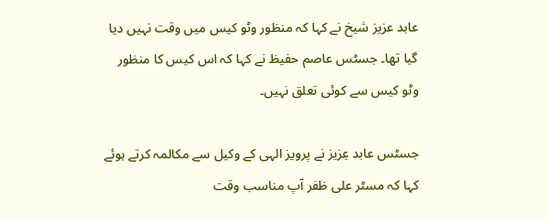عابد عزیز شیخ نے کہا کہ منظور وٹو کیس میں وقت نہیں دیا گیا تھا۔ جسٹس عاصم حفیظ نے کہا کہ اس کیس کا منظور وٹو کیس سے کوئی تعلق نہیں۔

جسٹس عابد عِزیز نے پرویز الہی کے وکیل سے مکالمہ کرتے ہوئے کہا کہ مسٹر علی ظفر آپ مناسب وقت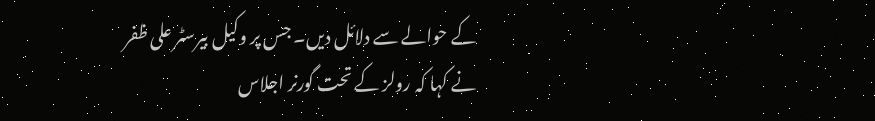کے حوالے سے دلائل دیں۔ جس پر وکیل بیرسٹر علی ظفر نے کہا کہ رولز کے تحت گورنر اجلاس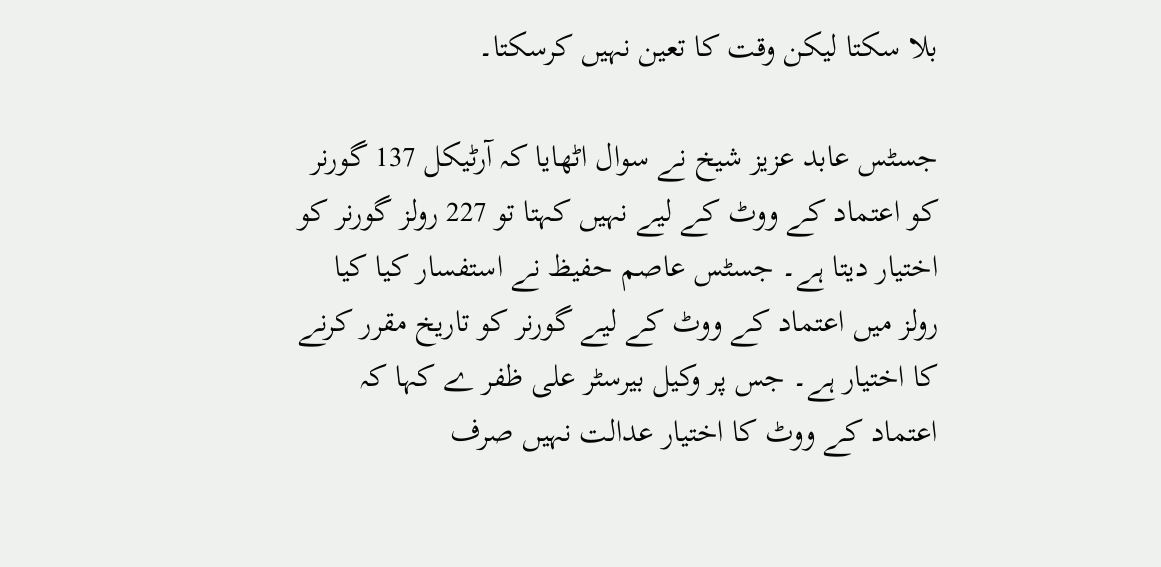بلا سکتا لیکن وقت کا تعین نہیں کرسکتا۔

جسٹس عابد عزیز شیخ نے سوال اٹھایا کہ آرٹیکل 137 گورنر کو اعتماد کے ووٹ کے لیے نہیں کہتا تو 227 رولز گورنر کو اختیار دیتا ہے۔ جسٹس عاصم حفیظ نے استفسار کیا کیا رولز میں اعتماد کے ووٹ کے لیے گورنر کو تاریخ مقرر کرنے کا اختیار ہے۔ جس پر وکیل بیرسٹر علی ظفر ے کہا کہ اعتماد کے ووٹ کا اختیار عدالت نہیں صرف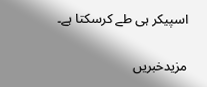اسپیکر ہی طے کرسکتا ہے۔

مزیدخبریں